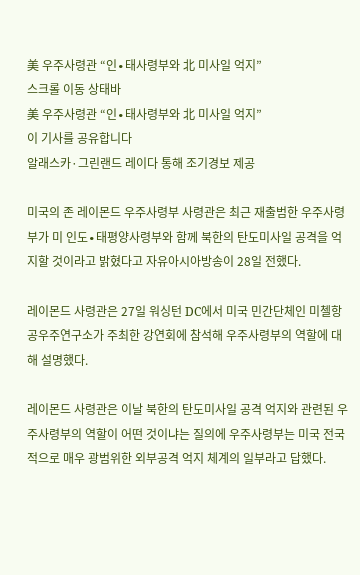美 우주사령관 “인∙태사령부와 北 미사일 억지”
스크롤 이동 상태바
美 우주사령관 “인∙태사령부와 北 미사일 억지”
이 기사를 공유합니다
알래스카·그린랜드 레이다 통해 조기경보 제공

미국의 존 레이몬드 우주사령부 사령관은 최근 재출범한 우주사령부가 미 인도∙태평양사령부와 함께 북한의 탄도미사일 공격을 억지할 것이라고 밝혔다고 자유아시아방송이 28일 전했다.

레이몬드 사령관은 27일 워싱턴 DC에서 미국 민간단체인 미첼항공우주연구소가 주최한 강연회에 참석해 우주사령부의 역할에 대해 설명했다.

레이몬드 사령관은 이날 북한의 탄도미사일 공격 억지와 관련된 우주사령부의 역할이 어떤 것이냐는 질의에 우주사령부는 미국 전국적으로 매우 광범위한 외부공격 억지 체계의 일부라고 답했다.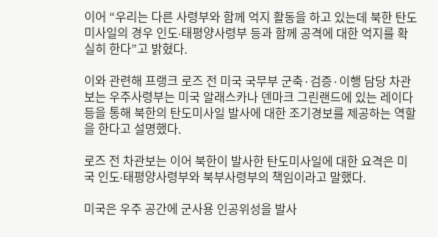이어 “우리는 다른 사령부와 함께 억지 활동을 하고 있는데 북한 탄도미사일의 경우 인도∙태평양사령부 등과 함께 공격에 대한 억지를 확실히 한다”고 밝혔다.

이와 관련해 프랭크 로즈 전 미국 국무부 군축·검증·이행 담당 차관보는 우주사령부는 미국 알래스카나 덴마크 그린랜드에 있는 레이다 등을 통해 북한의 탄도미사일 발사에 대한 조기경보를 제공하는 역할을 한다고 설명했다.

로즈 전 차관보는 이어 북한이 발사한 탄도미사일에 대한 요격은 미국 인도∙태평양사령부와 북부사령부의 책임이라고 말했다.

미국은 우주 공간에 군사용 인공위성을 발사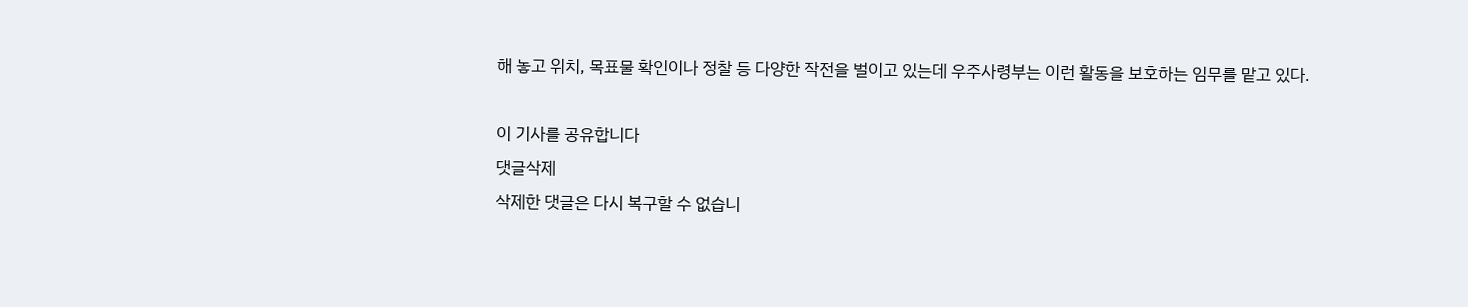해 놓고 위치, 목표물 확인이나 정찰 등 다양한 작전을 벌이고 있는데 우주사령부는 이런 활동을 보호하는 임무를 맡고 있다.

이 기사를 공유합니다
댓글삭제
삭제한 댓글은 다시 복구할 수 없습니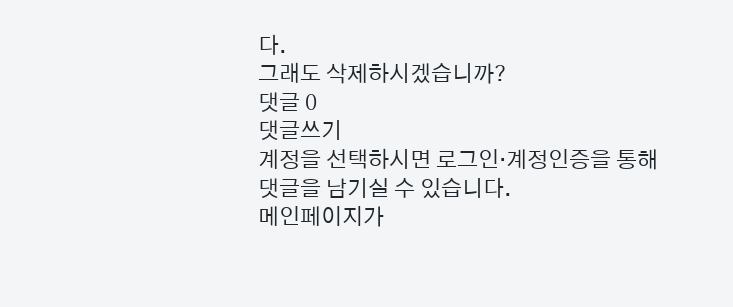다.
그래도 삭제하시겠습니까?
댓글 0
댓글쓰기
계정을 선택하시면 로그인·계정인증을 통해
댓글을 남기실 수 있습니다.
메인페이지가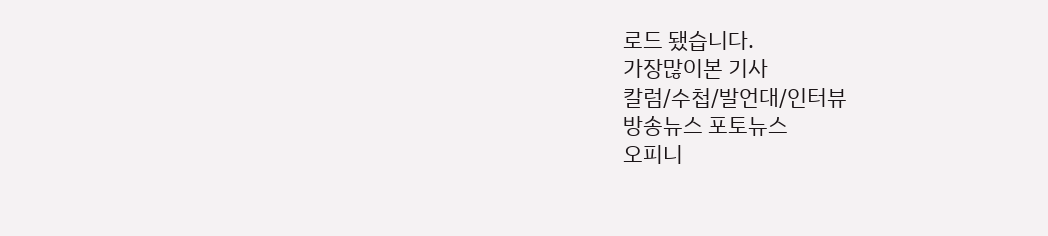로드 됐습니다.
가장많이본 기사
칼럼/수첩/발언대/인터뷰
방송뉴스 포토뉴스
오피니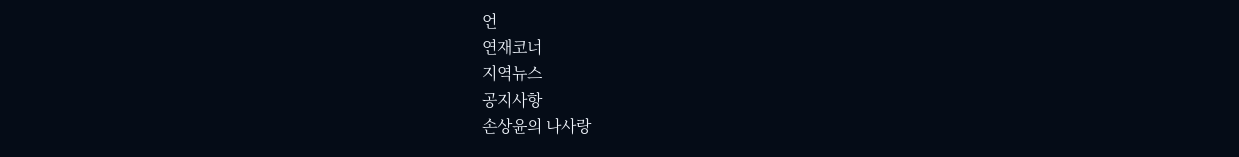언
연재코너
지역뉴스
공지사항
손상윤의 나사랑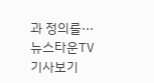과 정의를···
뉴스타운TV 기사보기